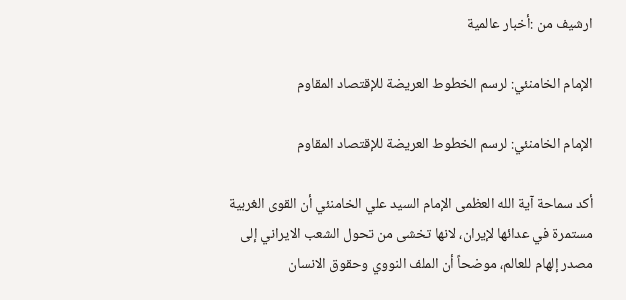ارشيف من :أخبار عالمية

الإمام الخامنئي: لرسم الخطوط العريضة للإقتصاد المقاوم

الإمام الخامنئي: لرسم الخطوط العريضة للإقتصاد المقاوم

أكد سماحة آية الله العظمى الإمام السيد علي الخامنئي أن القوى الغربية مستمرة في عدائها لإيران، لانها تخشى من تحول الشعب الايراني إلى مصدر إلهام للعالم، موضحاً أن الملف النووي وحقوق الانسان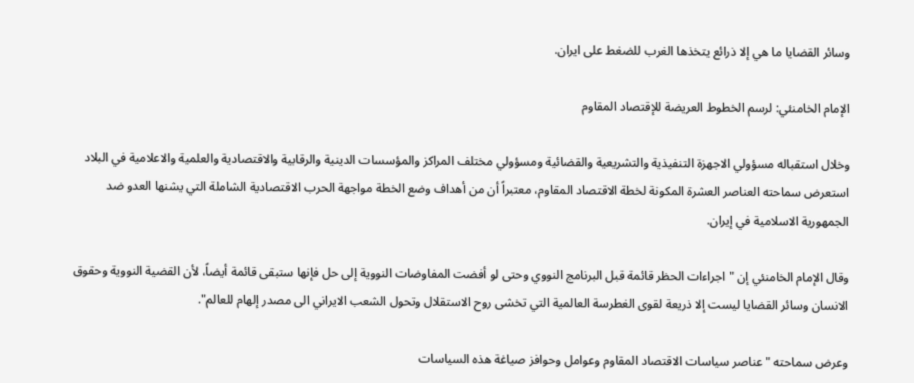وسائر القضايا ما هي إلا ذرائع يتخذها الغرب للضغط على ايران.

الإمام الخامنئي: لرسم الخطوط العريضة للإقتصاد المقاوم

وخلال استقباله مسؤولي الاجهزة التنفيذية والتشريعية والقضائية ومسؤولي مختلف المراكز والمؤسسات الدينية والرقابية والاقتصادية والعلمية والاعلامية في البلاد استعرض سماحته العناصر العشرة المكونة لخطة الاقتصاد المقاوم، معتبراً أن من أهداف وضع الخطة مواجهة الحرب الاقتصادية الشاملة التي يشنها العدو ضد الجمهورية الاسلامية في إيران.

وقال الإمام الخامنئي إن "اجراءات الحظر قائمة قبل البرنامج النووي وحتى لو أفضت المفاوضات النووية إلى حل فإنها ستبقى قائمة أيضاً، لأن القضية النووية وحقوق الانسان وسائر القضايا ليست إلا ذريعة لقوى الغطرسة العالمية التي تخشى روح الاستقلال وتحول الشعب الايراني الى مصدر إلهام للعالم".

وعرض سماحته "عناصر سياسات الاقتصاد المقاوم وعوامل وحوافز صياغة هذه السياسات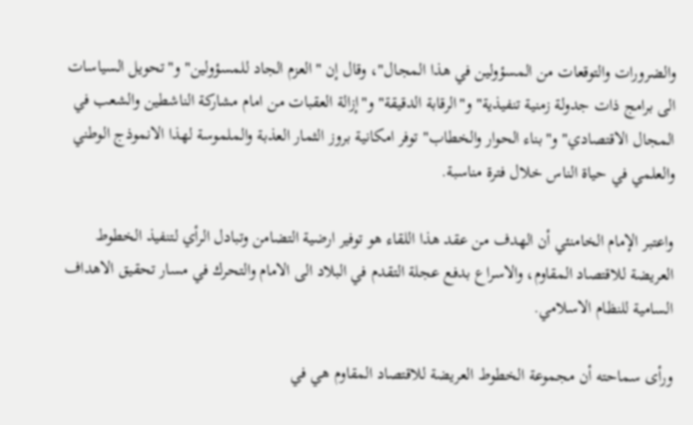والضرورات والتوقعات من المسؤولين في هذا المجال"، وقال إن "العزم الجاد للمسؤولين" و"تحويل السياسات الى برامج ذات جدولة زمنية تنفيذية" و"الرقابة الدقيقة" و"إزالة العقبات من امام مشاركة الناشطين والشعب في المجال الاقتصادي" و"بناء الحوار والخطاب" توفر امكانية بروز الثمار العذبة والملموسة لهذا الانموذج الوطني والعلمي في حياة الناس خلال فترة مناسبة.

واعتبر الإمام الخامنئي أن الهدف من عقد هذا اللقاء هو توفير ارضية التضامن وتبادل الرأي لتنفيذ الخطوط العريضة للاقتصاد المقاوم، والاسراع بدفع عجلة التقدم في البلاد الى الامام والتحرك في مسار تحقيق الاهداف السامية للنظام الاسلامي.

ورأى سماحته أن مجموعة الخطوط العريضة للاقتصاد المقاوم هي في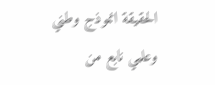الحقيقة انموذج وطني وعلمي نابع من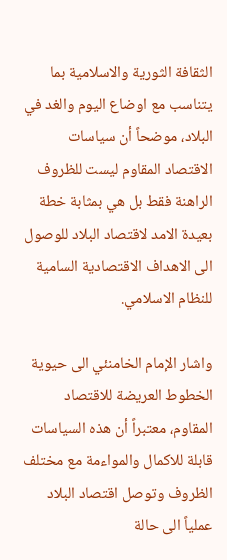الثقافة الثورية والاسلامية بما يتناسب مع اوضاع اليوم والغد في البلاد، موضحاً أن سياسات الاقتصاد المقاوم ليست للظروف الراهنة فقط بل هي بمثابة خطة بعيدة الامد لاقتصاد البلاد للوصول الى الاهداف الاقتصادية السامية للنظام الاسلامي.

واشار الإمام الخامنئي الى حيوية الخطوط العريضة للاقتصاد المقاوم، معتبراً أن هذه السياسات قابلة للاكمال والمواءمة مع مختلف الظروف وتوصل اقتصاد البلاد عملياً الى حالة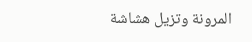المرونة وتزيل هشاشة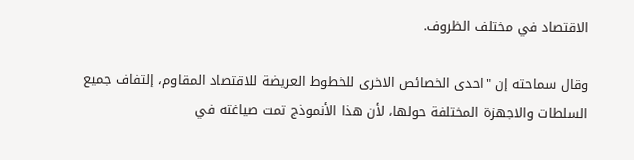الاقتصاد في مختلف الظروف.

وقال سماحته إن "احدى الخصائص الاخرى للخطوط العريضة للاقتصاد المقاوم، إلتفاف جميع السلطات والاجهزة المختلفة حولها، لأن هذا الأنموذج تمت صياغته في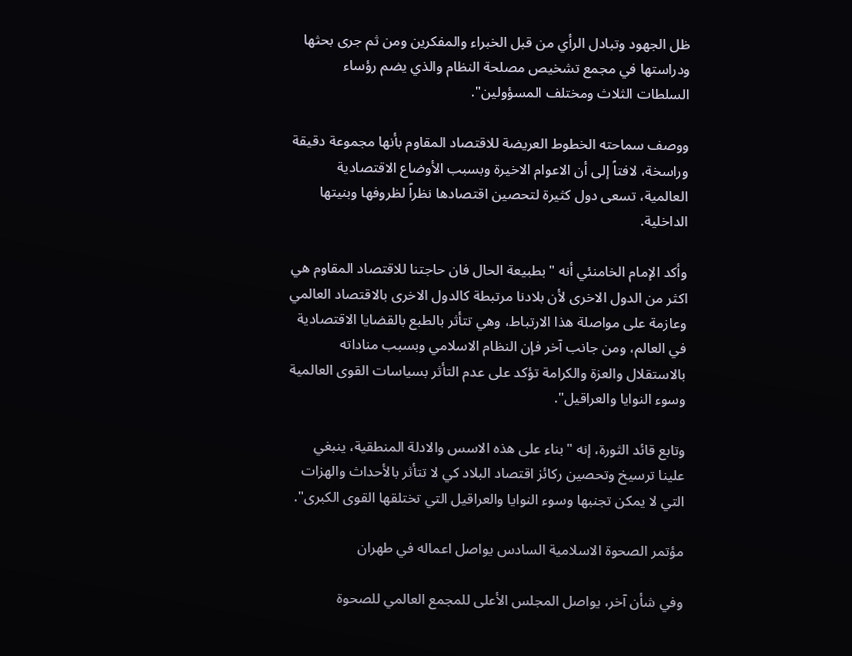ظل الجهود وتبادل الرأي من قبل الخبراء والمفكرين ومن ثم جرى بحثها ودراستها في مجمع تشخيص مصلحة النظام والذي يضم رؤساء السلطات الثلاث ومختلف المسؤولين".

ووصف سماحته الخطوط العريضة للاقتصاد المقاوم بأنها مجموعة دقيقة وراسخة، لافتاً إلى أن الاعوام الاخيرة وبسبب الأوضاع الاقتصادية العالمية، تسعى دول كثيرة لتحصين اقتصادها نظراً لظروفها وبنيتها الداخلية.

وأكد الإمام الخامنئي أنه "بطبيعة الحال فان حاجتنا للاقتصاد المقاوم هي اكثر من الدول الاخرى لأن بلادنا مرتبطة كالدول الاخرى بالاقتصاد العالمي وعازمة على مواصلة هذا الارتباط، وهي تتأثر بالطبع بالقضايا الاقتصادية في العالم، ومن جانب آخر فإن النظام الاسلامي وبسبب مناداته بالاستقلال والعزة والكرامة تؤكد على عدم التأثر بسياسات القوى العالمية وسوء النوايا والعراقيل".

وتابع قائد الثورة، إنه "بناء على هذه الاسس والادلة المنطقية، ينبغي علينا ترسيخ وتحصين ركائز اقتصاد البلاد كي لا تتأثر بالأحداث والهزات التي لا يمكن تجنبها وسوء النوايا والعراقيل التي تختلقها القوى الكبرى".

مؤتمر الصحوة الاسلامية السادس يواصل اعماله في طهران

وفي شأن آخر، يواصل المجلس الأعلى للمجمع العالمي للصحوة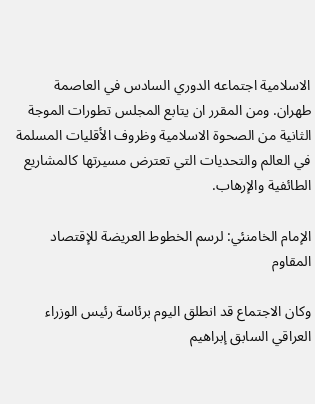الاسلامية اجتماعه الدوري السادس في العاصمة طهران. ومن المقرر ان يتابع المجلس تطورات الموجة الثانية من الصحوة الاسلامية وظروف الأقليات المسلمة في العالم والتحديات التي تعترض مسيرتها كالمشاريع الطائفية والإرهاب.

الإمام الخامنئي: لرسم الخطوط العريضة للإقتصاد المقاوم

وكان الاجتماع قد انطلق اليوم برئاسة رئيس الوزراء العراقي السابق إبراهيم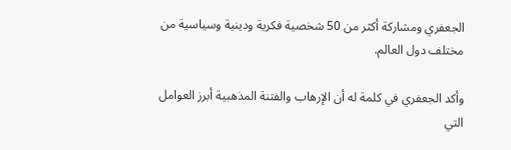الجعفري ومشاركة أكثر من 50 شخصية فكرية ودينية وسياسية من مختلف دول العالم.

وأكد الجعفري في كلمة له أن الإرهاب والفتنة المذهبية أبرز العوامل التي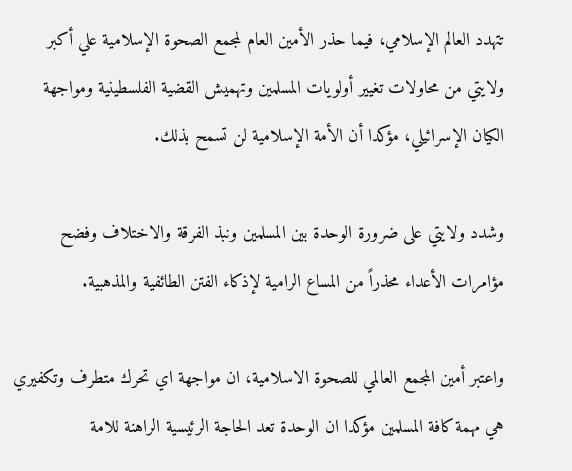تتهدد العالم الإسلامي، فيما حذر الأمين العام لمجمع الصحوة الإسلامية علي أكبر ولايتي من محاولات تغيير أولويات المسلمين وتهميش القضية الفلسطينية ومواجهة الكيان الإسرائيلي، مؤكدا أن الأمة الإسلامية لن تسمح بذلك.

وشدد ولايتي على ضرورة الوحدة بين المسلمين ونبذ الفرقة والاختلاف وفضح مؤامرات الأعداء محذراً من المساع الرامية لإذكاء الفتن الطائفية والمذهبية.

واعتبر أمين المجمع العالمي للصحوة الاسلامية، ان مواجهة اي تحرك متطرف وتكفيري هي مهمة كافة المسلمين مؤكدا ان الوحدة تعد الحاجة الرئيسية الراهنة للامة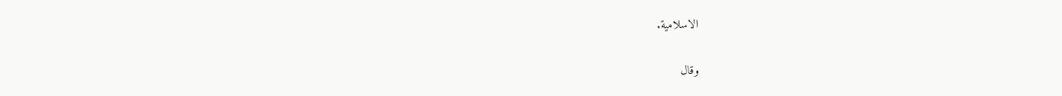الاسلامية.

وقال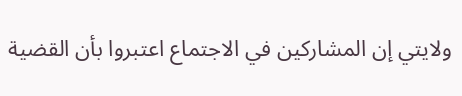ولايتي إن المشاركين في الاجتماع اعتبروا بأن القضية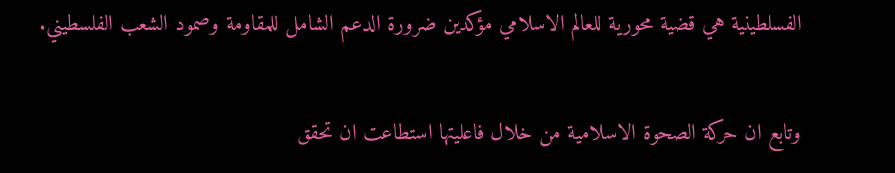الفسلطينية هي قضية محورية للعالم الاسلامي مؤكدين ضرورة الدعم الشامل للمقاومة وصمود الشعب الفلسطيني.

وتابع ان حركة الصحوة الاسلامية من خلال فاعليتها استطاعت ان تحقق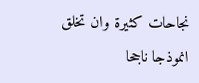نجاحات كثيرة وان تخلق انموذجا ناجحا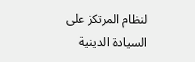لنظام المرتكز على السيادة الدينية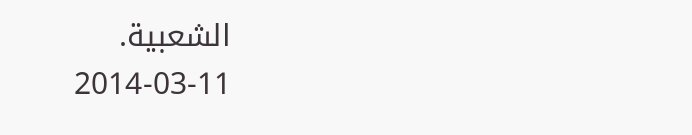الشعبية.
2014-03-11